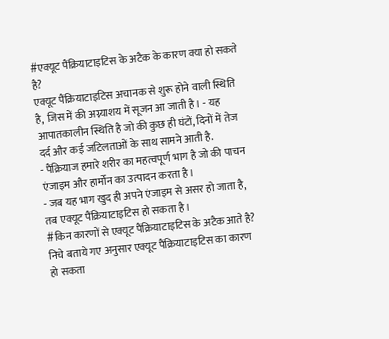#एक्यूट पैंक्रियाटाइटिस के अटैक के कारण क्या हो सकते है?
एक्यूट पैंक्रियाटाइटिस अचानक से शुरू होने वाली स्थिति है, जिस में की अग्न्याशय में सूजन आ जाती है। - यह आपातकालीन स्थिति है जो की कुछ ही घंटों, दिनों में तेज दर्द और कई जटिलताओं के साथ सामने आती है.
- पैंक्रियाज हमारे शरीर का महत्वपूर्ण भाग है जो की पाचन एंजाइम और हार्मोन का उत्पादन करता है।
- जब यह भाग खुद ही अपने एंजाइम से असर हो जाता है, तब एक्यूट पैंक्रियाटाइटिस हो सकता है।
#किन कारणों से एक्यूट पैंक्रियाटाइटिस के अटैक आते है?
निचे बताये गए अनुसार एक्यूट पैंक्रियाटाइटिस का कारण हो सकता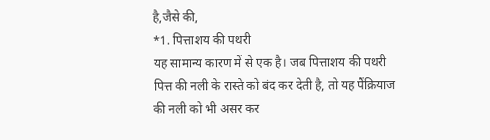है,जैसे की,
*1. पित्ताशय की पथरी
यह सामान्य कारण में से एक है। जब पित्ताशय की पथरी पित्त की नली के रास्ते को बंद कर देती है, तो यह पैंक्रियाज की नली को भी असर कर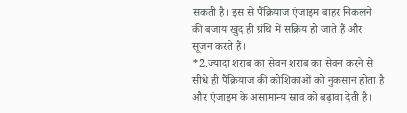सकती है। इस से पैंक्रियाज एंजाइम बाहर निकलने की बजाय खुद ही ग्रंथि में सक्रिय हो जाते हैं और सूजन करते हैं।
*2.ज्यादा शराब का सेवन शराब का सेवन करने से सीधे ही पैंक्रियाज की कोशिकाओं को नुकसान होता है और एंजाइम के असामान्य स्राव को बढ़ावा देती है।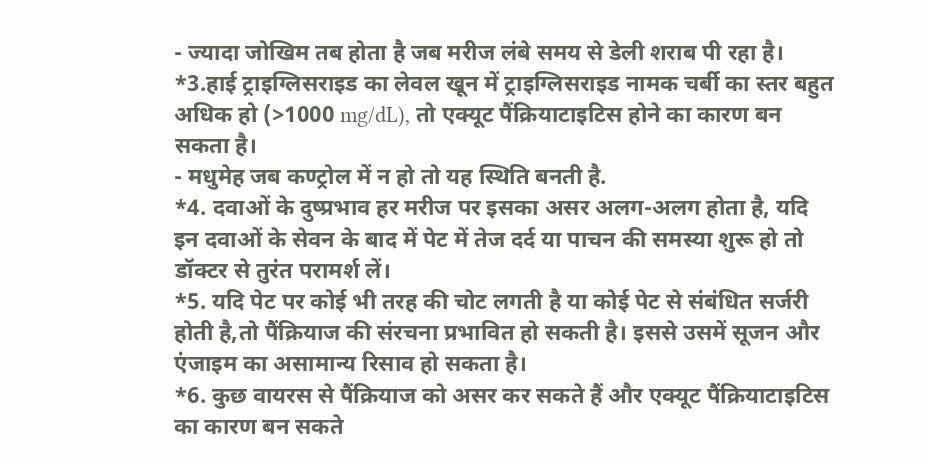- ज्यादा जोखिम तब होता है जब मरीज लंबे समय से डेली शराब पी रहा है।
*3.हाई ट्राइग्लिसराइड का लेवल खून में ट्राइग्लिसराइड नामक चर्बी का स्तर बहुत अधिक हो (>1000 mg/dL), तो एक्यूट पैंक्रियाटाइटिस होने का कारण बन सकता है।
- मधुमेह जब कण्ट्रोल में न हो तो यह स्थिति बनती है.
*4. दवाओं के दुष्प्रभाव हर मरीज पर इसका असर अलग-अलग होता है, यदि इन दवाओं के सेवन के बाद में पेट में तेज दर्द या पाचन की समस्या शुरू हो तो डॉक्टर से तुरंत परामर्श लें।
*5. यदि पेट पर कोई भी तरह की चोट लगती है या कोई पेट से संबंधित सर्जरी होती है,तो पैंक्रियाज की संरचना प्रभावित हो सकती है। इससे उसमें सूजन और एंजाइम का असामान्य रिसाव हो सकता है।
*6. कुछ वायरस से पैंक्रियाज को असर कर सकते हैं और एक्यूट पैंक्रियाटाइटिस का कारण बन सकते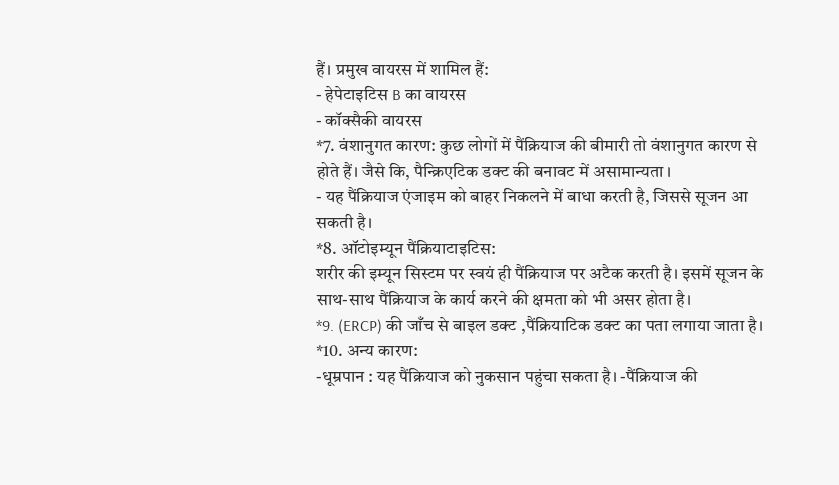हैं। प्रमुख वायरस में शामिल हैं:
- हेपेटाइटिस B का वायरस
- कॉक्सैकी वायरस
*7. वंशानुगत कारण: कुछ लोगों में पैंक्रियाज की बीमारी तो वंशानुगत कारण से होते हैं। जैसे कि, पैन्क्रिएटिक डक्ट की बनावट में असामान्यता ।
- यह पैंक्रियाज एंजाइम को बाहर निकलने में बाधा करती है, जिससे सूजन आ सकती है।
*8. ऑटोइम्यून पैंक्रियाटाइटिस:
शरीर की इम्यून सिस्टम पर स्वयं ही पैंक्रियाज पर अटैक करती है। इसमें सूजन के साथ-साथ पैंक्रियाज के कार्य करने की क्षमता को भी असर होता है।
*9. (ERCP) की जाँच से बाइल डक्ट ,पैंक्रियाटिक डक्ट का पता लगाया जाता है।
*10. अन्य कारण:
-धूम्रपान : यह पैंक्रियाज को नुकसान पहुंचा सकता है। -पैंक्रियाज की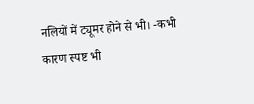नलियों में ट्यूमर होने से भी। -कभी कारण स्पष्ट भी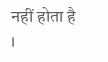नहीं होता है ।